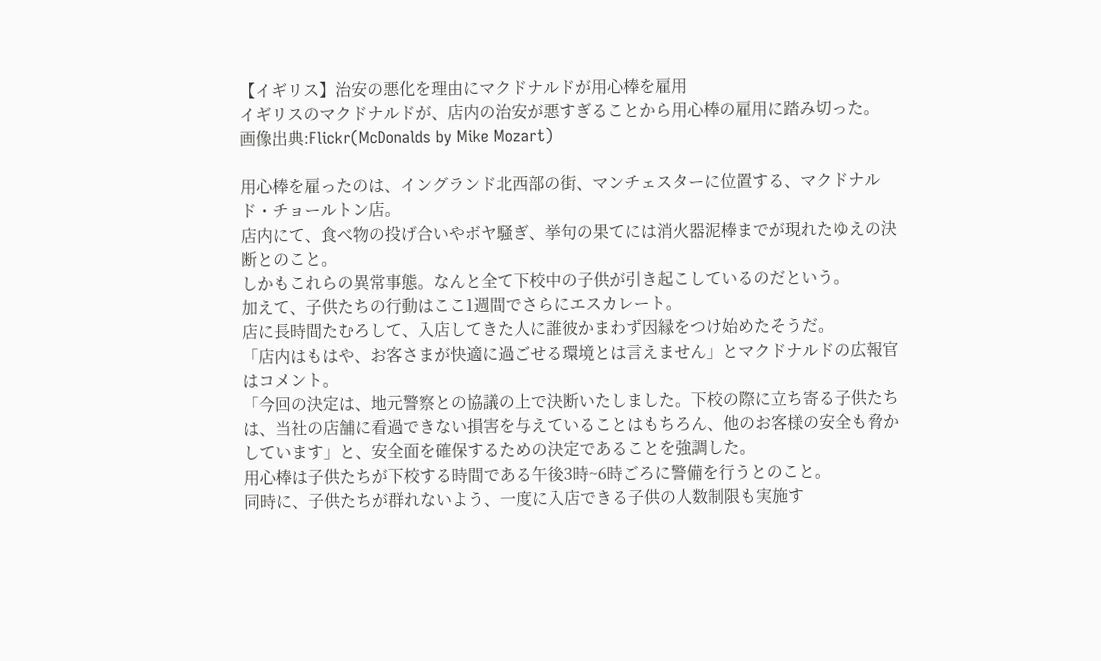【イギリス】治安の悪化を理由にマクドナルドが用心棒を雇用
イギリスのマクドナルドが、店内の治安が悪すぎることから用心棒の雇用に踏み切った。
画像出典:Flickr(McDonalds by Mike Mozart)

用心棒を雇ったのは、イングランド北西部の街、マンチェスターに位置する、マクドナルド・チョールトン店。
店内にて、食べ物の投げ合いやボヤ騒ぎ、挙句の果てには消火器泥棒までが現れたゆえの決断とのこと。
しかもこれらの異常事態。なんと全て下校中の子供が引き起こしているのだという。
加えて、子供たちの行動はここ1週間でさらにエスカレート。
店に長時間たむろして、入店してきた人に誰彼かまわず因縁をつけ始めたそうだ。
「店内はもはや、お客さまが快適に過ごせる環境とは言えません」とマクドナルドの広報官はコメント。
「今回の決定は、地元警察との協議の上で決断いたしました。下校の際に立ち寄る子供たちは、当社の店舗に看過できない損害を与えていることはもちろん、他のお客様の安全も脅かしています」と、安全面を確保するための決定であることを強調した。
用心棒は子供たちが下校する時間である午後3時~6時ごろに警備を行うとのこと。
同時に、子供たちが群れないよう、一度に入店できる子供の人数制限も実施す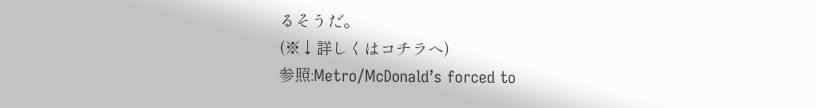るそうだ。
(※↓詳しくはコチラへ)
参照:Metro/McDonald’s forced to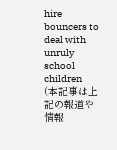hire bouncers to deal with unruly school children
(本記事は上記の報道や情報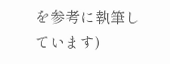を参考に執筆しています)